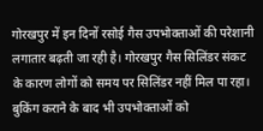गोरखपुर में इन दिनों रसोई गैस उपभोक्ताओं की परेशानी लगातार बढ़ती जा रही है। गोरखपुर गैस सिलिंडर संकट के कारण लोगों को समय पर सिलिंडर नहीं मिल पा रहा। बुकिंग कराने के बाद भी उपभोक्ताओं को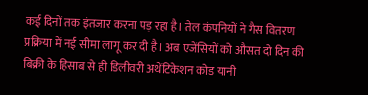कई दिनों तक इंतजार करना पड़ रहा है। तेल कंपनियों ने गैस वितरण प्रक्रिया में नई सीमा लागू कर दी है। अब एजेंसियों को औसत दो दिन की बिक्री के हिसाब से ही डिलीवरी अथेंटिकेशन कोड यानी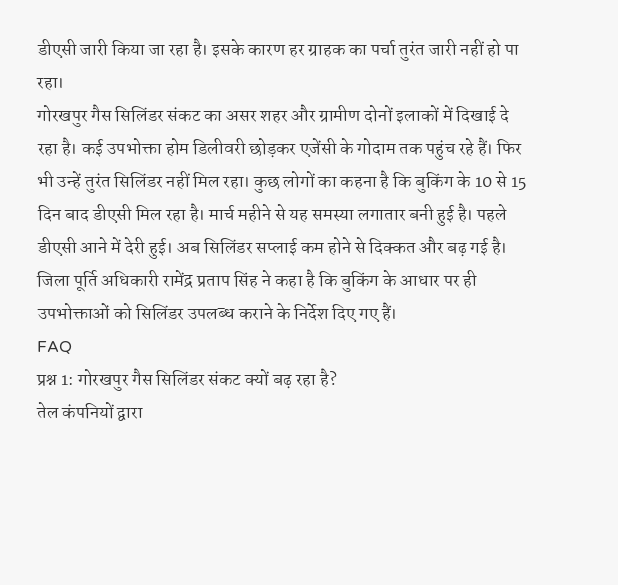डीएसी जारी किया जा रहा है। इसके कारण हर ग्राहक का पर्चा तुरंत जारी नहीं हो पा रहा।
गोरखपुर गैस सिलिंडर संकट का असर शहर और ग्रामीण दोनों इलाकों में दिखाई दे रहा है। कई उपभोक्ता होम डिलीवरी छोड़कर एजेंसी के गोदाम तक पहुंच रहे हैं। फिर भी उन्हें तुरंत सिलिंडर नहीं मिल रहा। कुछ लोगों का कहना है कि बुकिंग के 10 से 15 दिन बाद डीएसी मिल रहा है। मार्च महीने से यह समस्या लगातार बनी हुई है। पहले डीएसी आने में देरी हुई। अब सिलिंडर सप्लाई कम होने से दिक्कत और बढ़ गई है। जिला पूर्ति अधिकारी रामेंद्र प्रताप सिंह ने कहा है कि बुकिंग के आधार पर ही उपभोक्ताओं को सिलिंडर उपलब्ध कराने के निर्देश दिए गए हैं।
FAQ
प्रश्न 1: गोरखपुर गैस सिलिंडर संकट क्यों बढ़ रहा है?
तेल कंपनियों द्वारा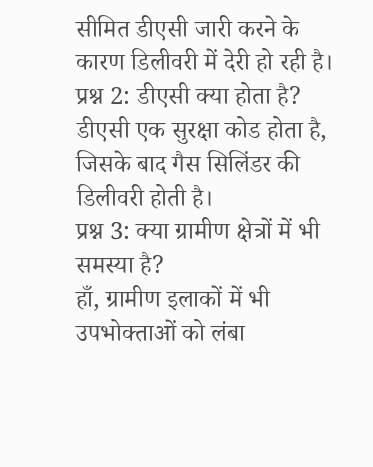सीमित डीएसी जारी करने के कारण डिलीवरी में देरी हो रही है।
प्रश्न 2: डीएसी क्या होता है?
डीएसी एक सुरक्षा कोड होता है, जिसके बाद गैस सिलिंडर की डिलीवरी होती है।
प्रश्न 3: क्या ग्रामीण क्षेत्रों में भी समस्या है?
हाँ, ग्रामीण इलाकों में भी उपभोक्ताओं को लंबा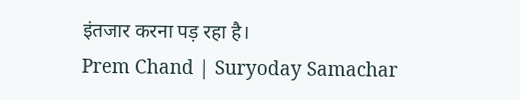इंतजार करना पड़ रहा है।
Prem Chand | Suryoday Samachar